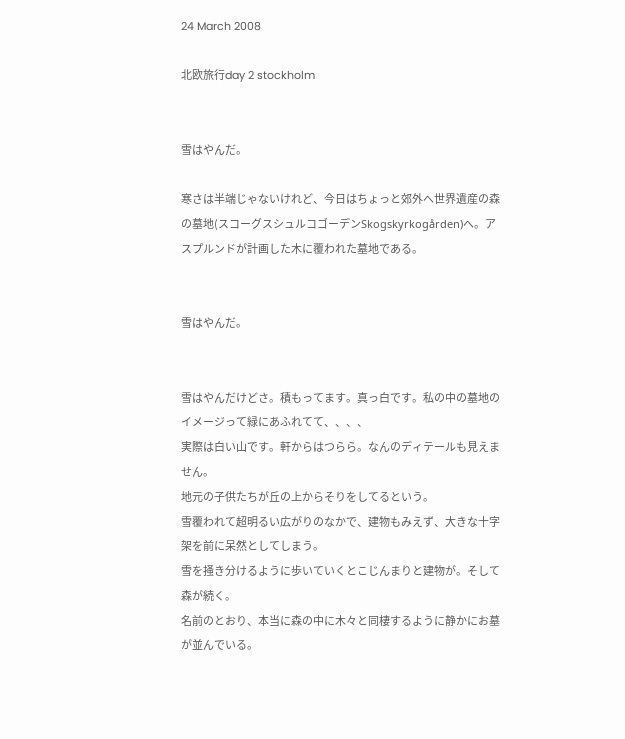24 March 2008

北欧旅行day 2 stockholm


雪はやんだ。

寒さは半端じゃないけれど、今日はちょっと郊外へ世界遺産の森の墓地(スコーグスシュルコゴーデンSkogskyrkogården)へ。アスプルンドが計画した木に覆われた墓地である。


雪はやんだ。


雪はやんだけどさ。積もってます。真っ白です。私の中の墓地のイメージって緑にあふれてて、、、、
実際は白い山です。軒からはつらら。なんのディテールも見えません。
地元の子供たちが丘の上からそりをしてるという。
雪覆われて超明るい広がりのなかで、建物もみえず、大きな十字架を前に呆然としてしまう。
雪を掻き分けるように歩いていくとこじんまりと建物が。そして森が続く。
名前のとおり、本当に森の中に木々と同棲するように静かにお墓が並んでいる。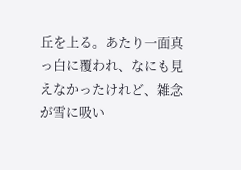丘を上る。あたり一面真っ白に覆われ、なにも見えなかったけれど、雑念が雪に吸い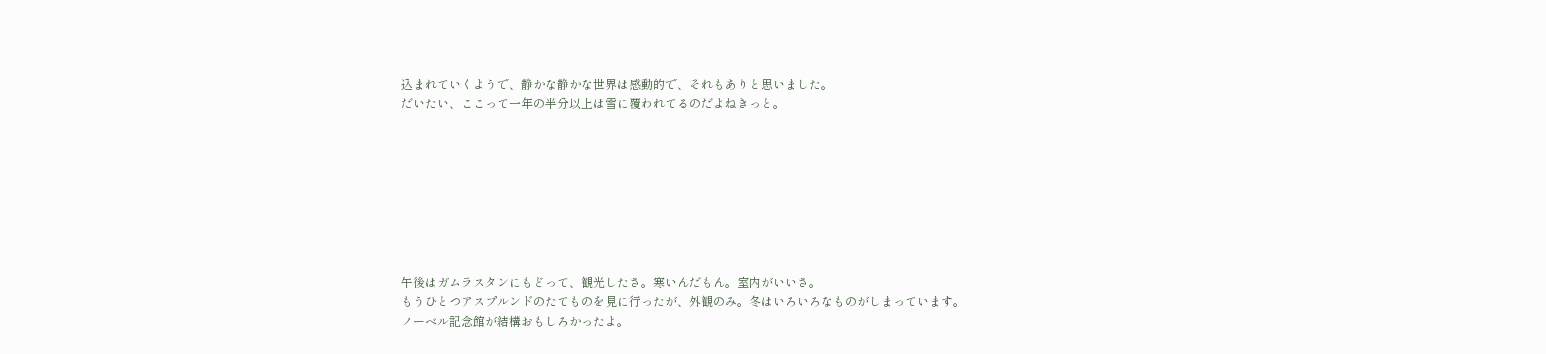込まれていくようで、静かな静かな世界は感動的で、それもありと思いました。
だいたい、ここって一年の半分以上は雪に覆われてるのだよねきっと。








午後はガムラスタンにもどって、観光したさ。寒いんだもん。室内がいいさ。
もうひとつアスプルンドのたてものを見に行ったが、外観のみ。冬はいろいろなものがしまっています。
ノーベル記念館が結構おもしろかったよ。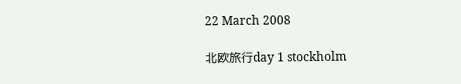22 March 2008

北欧旅行day 1 stockholm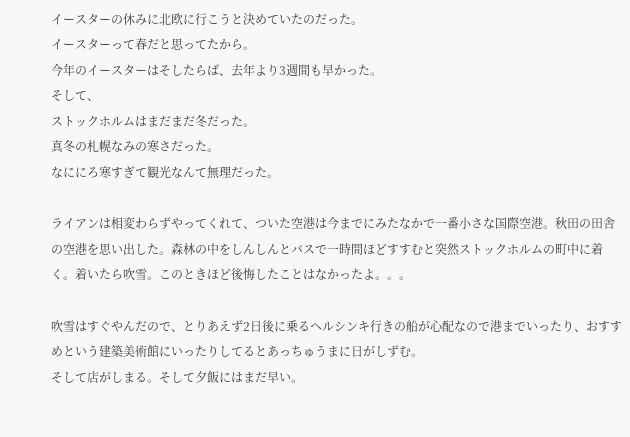イースターの休みに北欧に行こうと決めていたのだった。
イースターって春だと思ってたから。
今年のイースターはそしたらば、去年より3週間も早かった。
そして、
ストックホルムはまだまだ冬だった。
真冬の札幌なみの寒さだった。
なににろ寒すぎて観光なんて無理だった。

ライアンは相変わらずやってくれて、ついた空港は今までにみたなかで一番小さな国際空港。秋田の田舎の空港を思い出した。森林の中をしんしんとバスで一時間ほどすすむと突然ストックホルムの町中に着く。着いたら吹雪。このときほど後悔したことはなかったよ。。。

吹雪はすぐやんだので、とりあえず2日後に乗るヘルシンキ行きの船が心配なので港までいったり、おすすめという建築美術館にいったりしてるとあっちゅうまに日がしずむ。
そして店がしまる。そして夕飯にはまだ早い。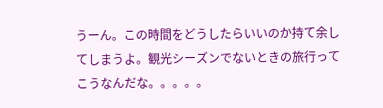うーん。この時間をどうしたらいいのか持て余してしまうよ。観光シーズンでないときの旅行ってこうなんだな。。。。。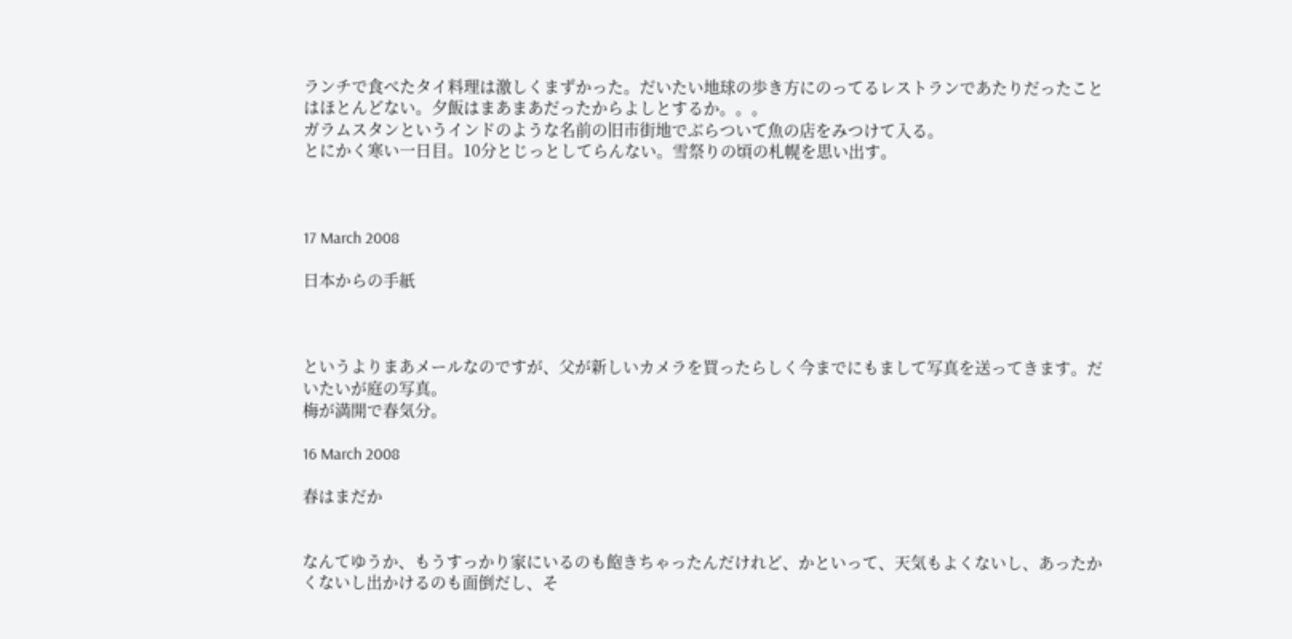ランチで食べたタイ料理は激しくまずかった。だいたい地球の歩き方にのってるレストランであたりだったことはほとんどない。夕飯はまあまあだったからよしとするか。。。
ガラムスタンというインドのような名前の旧市街地でぶらついて魚の店をみつけて入る。
とにかく寒い一日目。10分とじっとしてらんない。雪祭りの頃の札幌を思い出す。



17 March 2008

日本からの手紙



というよりまあメールなのですが、父が新しいカメラを買ったらしく今までにもまして写真を送ってきます。だいたいが庭の写真。
梅が満開で春気分。

16 March 2008

春はまだか


なんてゆうか、もうすっかり家にいるのも飽きちゃったんだけれど、かといって、天気もよくないし、あったかくないし出かけるのも面倒だし、そ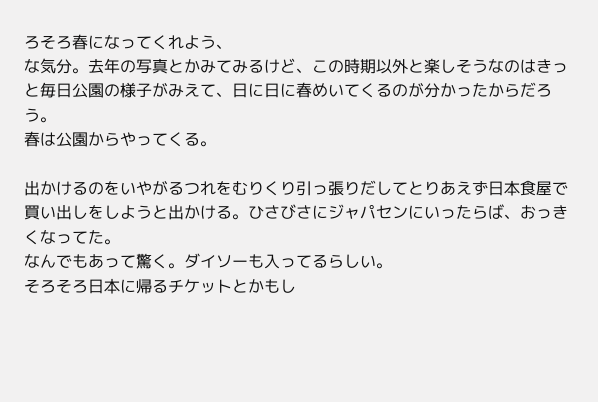ろそろ春になってくれよう、
な気分。去年の写真とかみてみるけど、この時期以外と楽しそうなのはきっと毎日公園の様子がみえて、日に日に春めいてくるのが分かったからだろう。
春は公園からやってくる。

出かけるのをいやがるつれをむりくり引っ張りだしてとりあえず日本食屋で買い出しをしようと出かける。ひさびさにジャパセンにいったらば、おっきくなってた。
なんでもあって驚く。ダイソーも入ってるらしい。
そろそろ日本に帰るチケットとかもし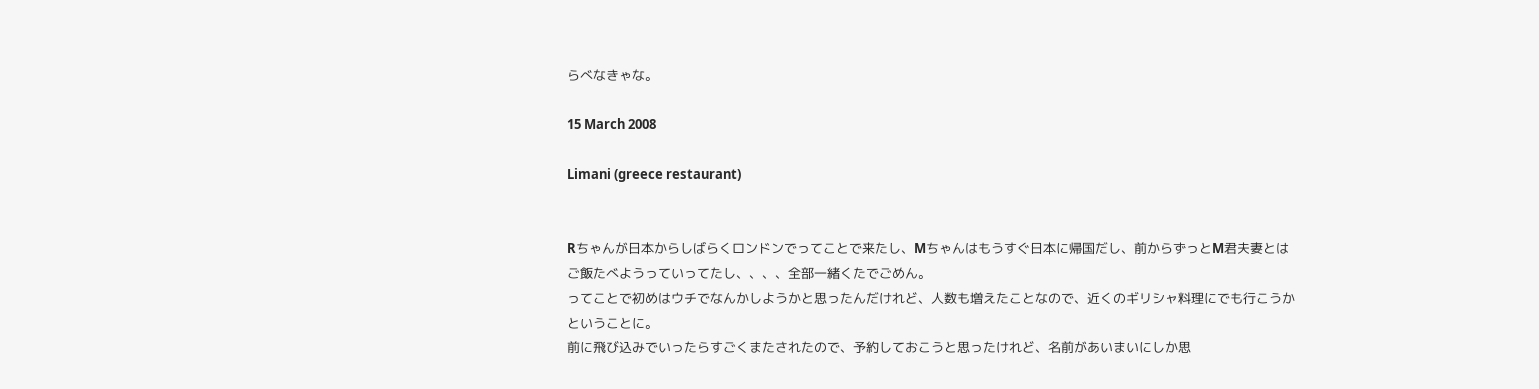らべなきゃな。

15 March 2008

Limani (greece restaurant)


Rちゃんが日本からしばらくロンドンでってことで来たし、Mちゃんはもうすぐ日本に帰国だし、前からずっとM君夫妻とはご飯たべようっていってたし、、、、全部一緒くたでごめん。
ってことで初めはウチでなんかしようかと思ったんだけれど、人数も増えたことなので、近くのギリシャ料理にでも行こうかということに。
前に飛び込みでいったらすごくまたされたので、予約しておこうと思ったけれど、名前があいまいにしか思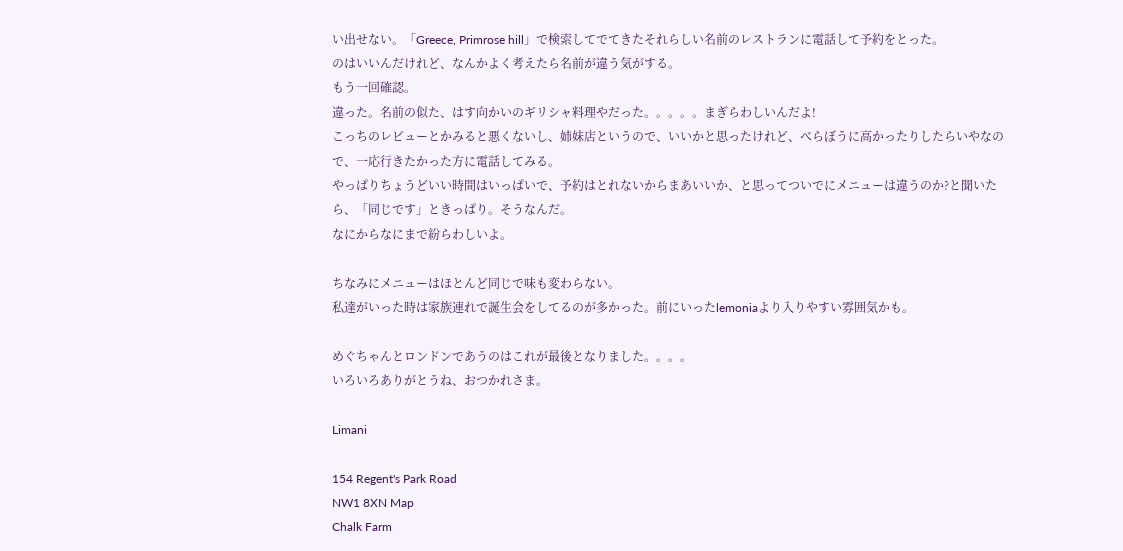い出せない。「Greece, Primrose hill」で検索してでてきたそれらしい名前のレストランに電話して予約をとった。
のはいいんだけれど、なんかよく考えたら名前が違う気がする。
もう一回確認。
違った。名前の似た、はす向かいのギリシャ料理やだった。。。。。まぎらわしいんだよ!
こっちのレビューとかみると悪くないし、姉妹店というので、いいかと思ったけれど、べらぼうに高かったりしたらいやなので、一応行きたかった方に電話してみる。
やっぱりちょうどいい時間はいっぱいで、予約はとれないからまあいいか、と思ってついでにメニューは違うのか?と聞いたら、「同じです」ときっぱり。そうなんだ。
なにからなにまで紛らわしいよ。

ちなみにメニューはほとんど同じで味も変わらない。
私達がいった時は家族連れで誕生会をしてるのが多かった。前にいったlemoniaより入りやすい雰囲気かも。

めぐちゃんとロンドンであうのはこれが最後となりました。。。。
いろいろありがとうね、おつかれさま。

Limani

154 Regent's Park Road
NW1 8XN Map
Chalk Farm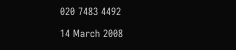020 7483 4492

14 March 2008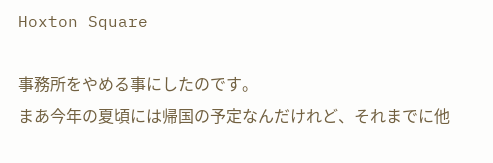Hoxton Square

事務所をやめる事にしたのです。
まあ今年の夏頃には帰国の予定なんだけれど、それまでに他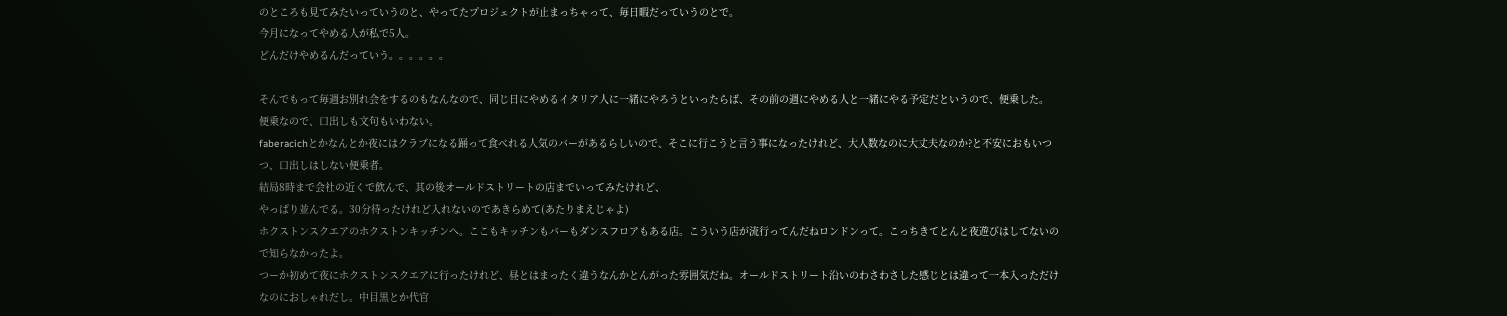のところも見てみたいっていうのと、やってたプロジェクトが止まっちゃって、毎日暇だっていうのとで。
今月になってやめる人が私で5人。
どんだけやめるんだっていう。。。。。。

そんでもって毎週お別れ会をするのもなんなので、同じ日にやめるイタリア人に一緒にやろうといったらば、その前の週にやめる人と一緒にやる予定だというので、便乗した。
便乗なので、口出しも文句もいわない。
faberacichとかなんとか夜にはクラブになる踊って食べれる人気のバーがあるらしいので、そこに行こうと言う事になったけれど、大人数なのに大丈夫なのか?と不安におもいつつ、口出しはしない便乗者。
結局8時まで会社の近くで飲んで、其の後オールドストリートの店までいってみたけれど、
やっぱり並んでる。30分待ったけれど入れないのであきらめて(あたりまえじゃよ)
ホクストンスクエアのホクストンキッチンへ。ここもキッチンもバーもダンスフロアもある店。こういう店が流行ってんだねロンドンって。こっちきてとんと夜遊びはしてないので知らなかったよ。
つーか初めて夜にホクストンスクエアに行ったけれど、昼とはまったく違うなんかとんがった雰囲気だね。オールドストリート沿いのわさわさした感じとは違って一本入っただけなのにおしゃれだし。中目黒とか代官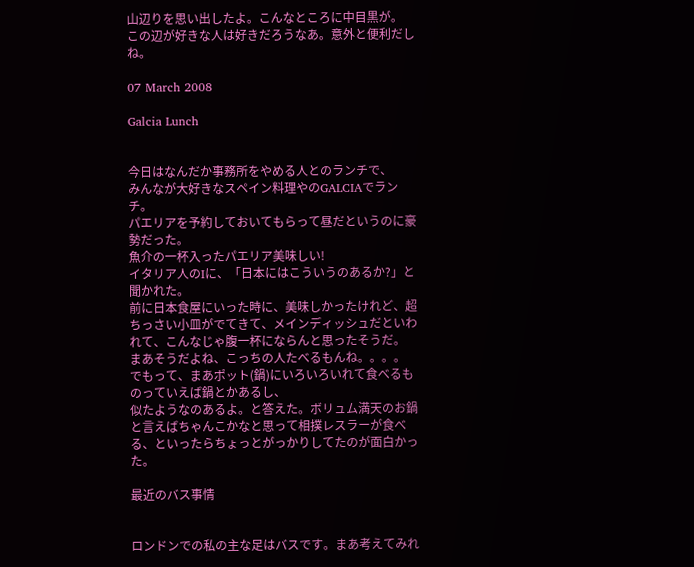山辺りを思い出したよ。こんなところに中目黒が。
この辺が好きな人は好きだろうなあ。意外と便利だしね。

07 March 2008

Galcia Lunch


今日はなんだか事務所をやめる人とのランチで、
みんなが大好きなスペイン料理やのGALCIAでランチ。
パエリアを予約しておいてもらって昼だというのに豪勢だった。
魚介の一杯入ったパエリア美味しい!
イタリア人のIに、「日本にはこういうのあるか?」と聞かれた。
前に日本食屋にいった時に、美味しかったけれど、超ちっさい小皿がでてきて、メインディッシュだといわれて、こんなじゃ腹一杯にならんと思ったそうだ。
まあそうだよね、こっちの人たべるもんね。。。。
でもって、まあポット(鍋)にいろいろいれて食べるものっていえば鍋とかあるし、
似たようなのあるよ。と答えた。ボリュム満天のお鍋と言えばちゃんこかなと思って相撲レスラーが食べる、といったらちょっとがっかりしてたのが面白かった。

最近のバス事情


ロンドンでの私の主な足はバスです。まあ考えてみれ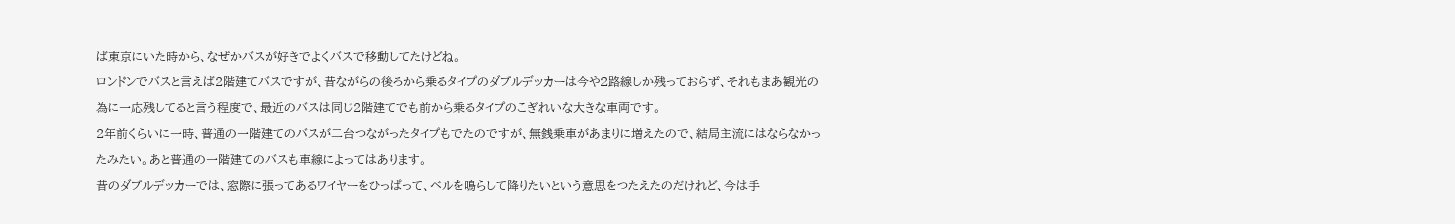ば東京にいた時から、なぜかバスが好きでよくバスで移動してたけどね。
ロンドンでバスと言えば2階建てバスですが、昔ながらの後ろから乗るタイプのダブルデッカーは今や2路線しか残っておらず、それもまあ観光の為に一応残してると言う程度で、最近のバスは同じ2階建てでも前から乗るタイプのこぎれいな大きな車両です。
2年前くらいに一時、普通の一階建てのバスが二台つながったタイプもでたのですが、無銭乗車があまりに増えたので、結局主流にはならなかったみたい。あと普通の一階建てのバスも車線によってはあります。
昔のダブルデッカーでは、窓際に張ってあるワイヤーをひっぱって、ベルを鳴らして降りたいという意思をつたえたのだけれど、今は手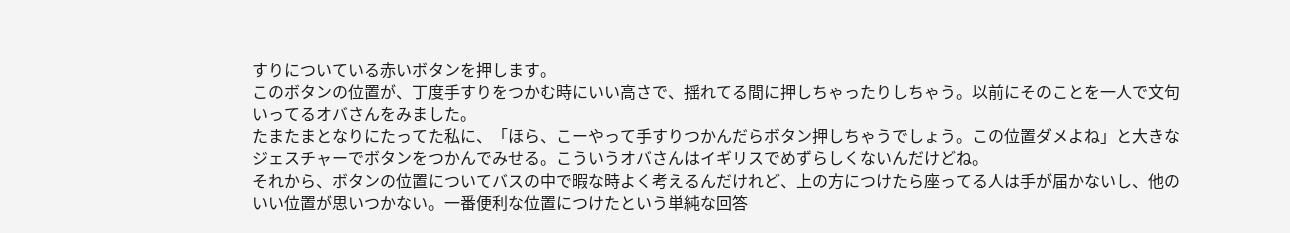すりについている赤いボタンを押します。
このボタンの位置が、丁度手すりをつかむ時にいい高さで、揺れてる間に押しちゃったりしちゃう。以前にそのことを一人で文句いってるオバさんをみました。
たまたまとなりにたってた私に、「ほら、こーやって手すりつかんだらボタン押しちゃうでしょう。この位置ダメよね」と大きなジェスチャーでボタンをつかんでみせる。こういうオバさんはイギリスでめずらしくないんだけどね。
それから、ボタンの位置についてバスの中で暇な時よく考えるんだけれど、上の方につけたら座ってる人は手が届かないし、他のいい位置が思いつかない。一番便利な位置につけたという単純な回答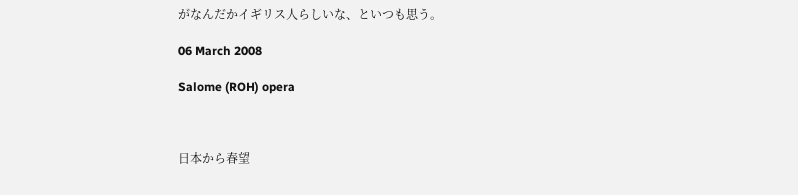がなんだかイギリス人らしいな、といつも思う。

06 March 2008

Salome (ROH) opera



日本から春望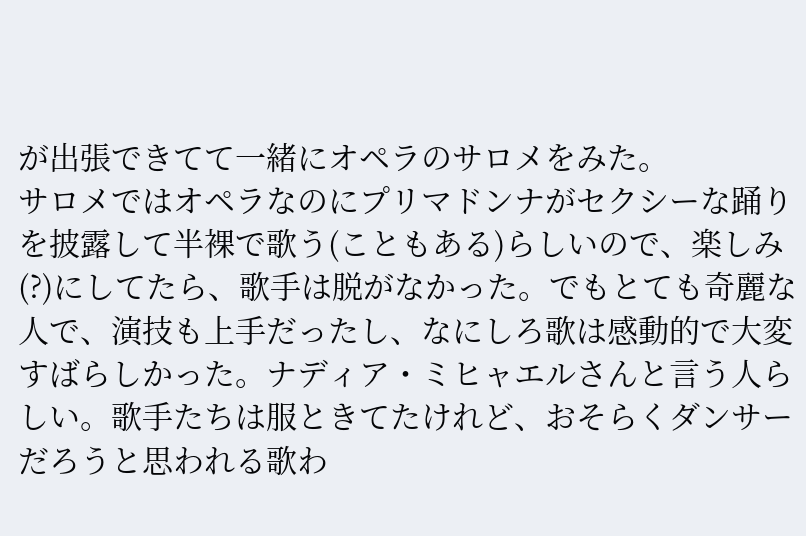が出張できてて一緒にオペラのサロメをみた。
サロメではオペラなのにプリマドンナがセクシーな踊りを披露して半裸で歌う(こともある)らしいので、楽しみ(?)にしてたら、歌手は脱がなかった。でもとても奇麗な人で、演技も上手だったし、なにしろ歌は感動的で大変すばらしかった。ナディア・ミヒャエルさんと言う人らしい。歌手たちは服ときてたけれど、おそらくダンサーだろうと思われる歌わ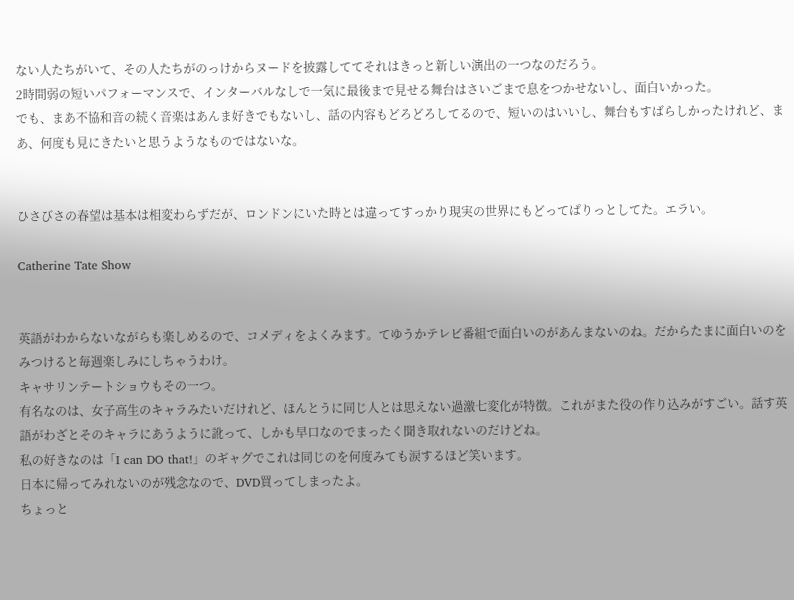ない人たちがいて、その人たちがのっけからヌードを披露しててそれはきっと新しい演出の一つなのだろう。
2時間弱の短いパフォーマンスで、インターバルなしで一気に最後まで見せる舞台はさいごまで息をつかせないし、面白いかった。
でも、まあ不協和音の続く音楽はあんま好きでもないし、話の内容もどろどろしてるので、短いのはいいし、舞台もすばらしかったけれど、まあ、何度も見にきたいと思うようなものではないな。


ひさびさの春望は基本は相変わらずだが、ロンドンにいた時とは違ってすっかり現実の世界にもどってぱりっとしてた。エラい。

Catherine Tate Show


英語がわからないながらも楽しめるので、コメディをよくみます。てゆうかテレビ番組で面白いのがあんまないのね。だからたまに面白いのをみつけると毎週楽しみにしちゃうわけ。
キャサリンテートショウもその一つ。
有名なのは、女子高生のキャラみたいだけれど、ほんとうに同じ人とは思えない過激七変化が特徴。これがまた役の作り込みがすごい。話す英語がわざとそのキャラにあうように訛って、しかも早口なのでまったく聞き取れないのだけどね。
私の好きなのは「I can DO that!」のギャグでこれは同じのを何度みても涙するほど笑います。
日本に帰ってみれないのが残念なので、DVD買ってしまったよ。
ちょっと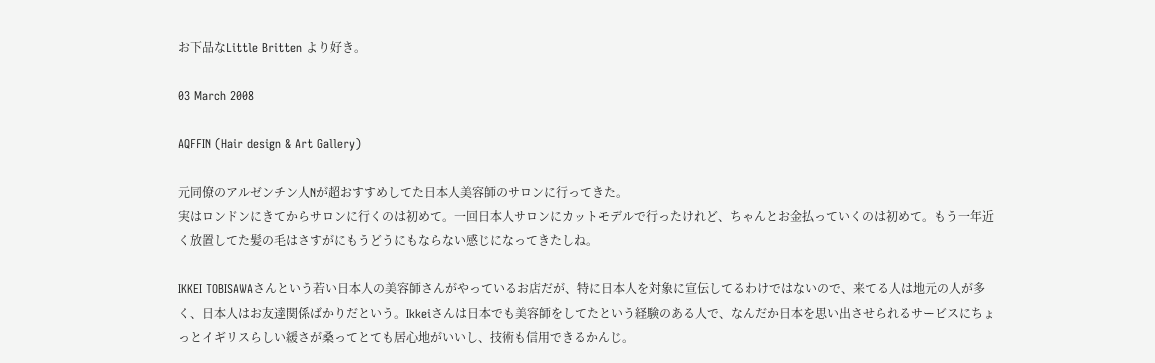お下品なLittle Britten より好き。

03 March 2008

AQFFIN (Hair design & Art Gallery)

元同僚のアルゼンチン人Nが超おすすめしてた日本人美容師のサロンに行ってきた。
実はロンドンにきてからサロンに行くのは初めて。一回日本人サロンにカットモデルで行ったけれど、ちゃんとお金払っていくのは初めて。もう一年近く放置してた髪の毛はさすがにもうどうにもならない感じになってきたしね。

IKKEI TOBISAWAさんという若い日本人の美容師さんがやっているお店だが、特に日本人を対象に宣伝してるわけではないので、来てる人は地元の人が多く、日本人はお友達関係ばかりだという。Ikkeiさんは日本でも美容師をしてたという経験のある人で、なんだか日本を思い出させられるサービスにちょっとイギリスらしい緩さが桑ってとても居心地がいいし、技術も信用できるかんじ。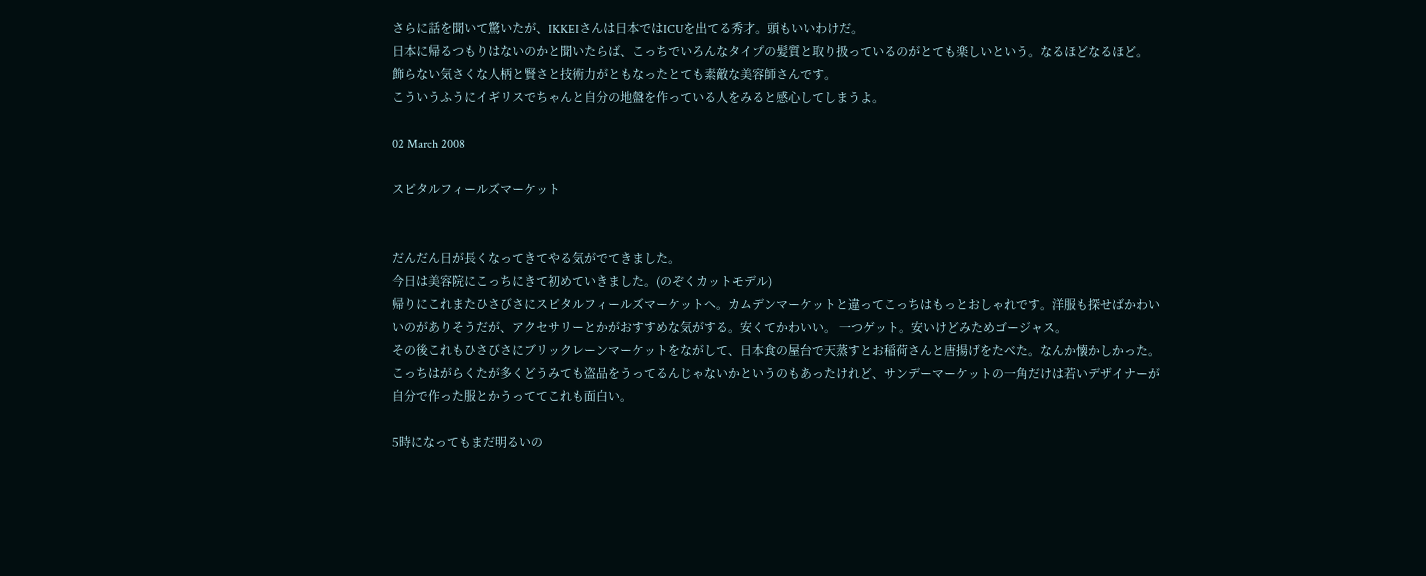さらに話を聞いて驚いたが、IKKEIさんは日本ではICUを出てる秀才。頭もいいわけだ。
日本に帰るつもりはないのかと聞いたらば、こっちでいろんなタイプの髪質と取り扱っているのがとても楽しいという。なるほどなるほど。
飾らない気さくな人柄と賢さと技術力がともなったとても素敵な美容師さんです。
こういうふうにイギリスでちゃんと自分の地盤を作っている人をみると感心してしまうよ。

02 March 2008

スピタルフィールズマーケット


だんだん日が長くなってきてやる気がでてきました。
今日は美容院にこっちにきて初めていきました。(のぞくカットモデル)
帰りにこれまたひさびさにスピタルフィールズマーケットへ。カムデンマーケットと違ってこっちはもっとおしゃれです。洋服も探せばかわいいのがありそうだが、アクセサリーとかがおすすめな気がする。安くてかわいい。 一つゲット。安いけどみためゴージャス。
その後これもひさびさにブリックレーンマーケットをながして、日本食の屋台で天蒸すとお稲荷さんと唐揚げをたべた。なんか懐かしかった。
こっちはがらくたが多くどうみても盗品をうってるんじゃないかというのもあったけれど、サンデーマーケットの一角だけは若いデザイナーが自分で作った服とかうっててこれも面白い。

5時になってもまだ明るいの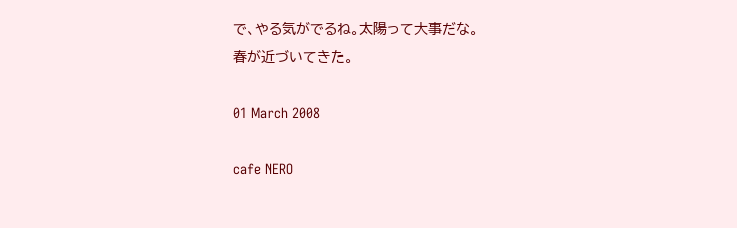で、やる気がでるね。太陽って大事だな。
春が近づいてきた。

01 March 2008

cafe NERO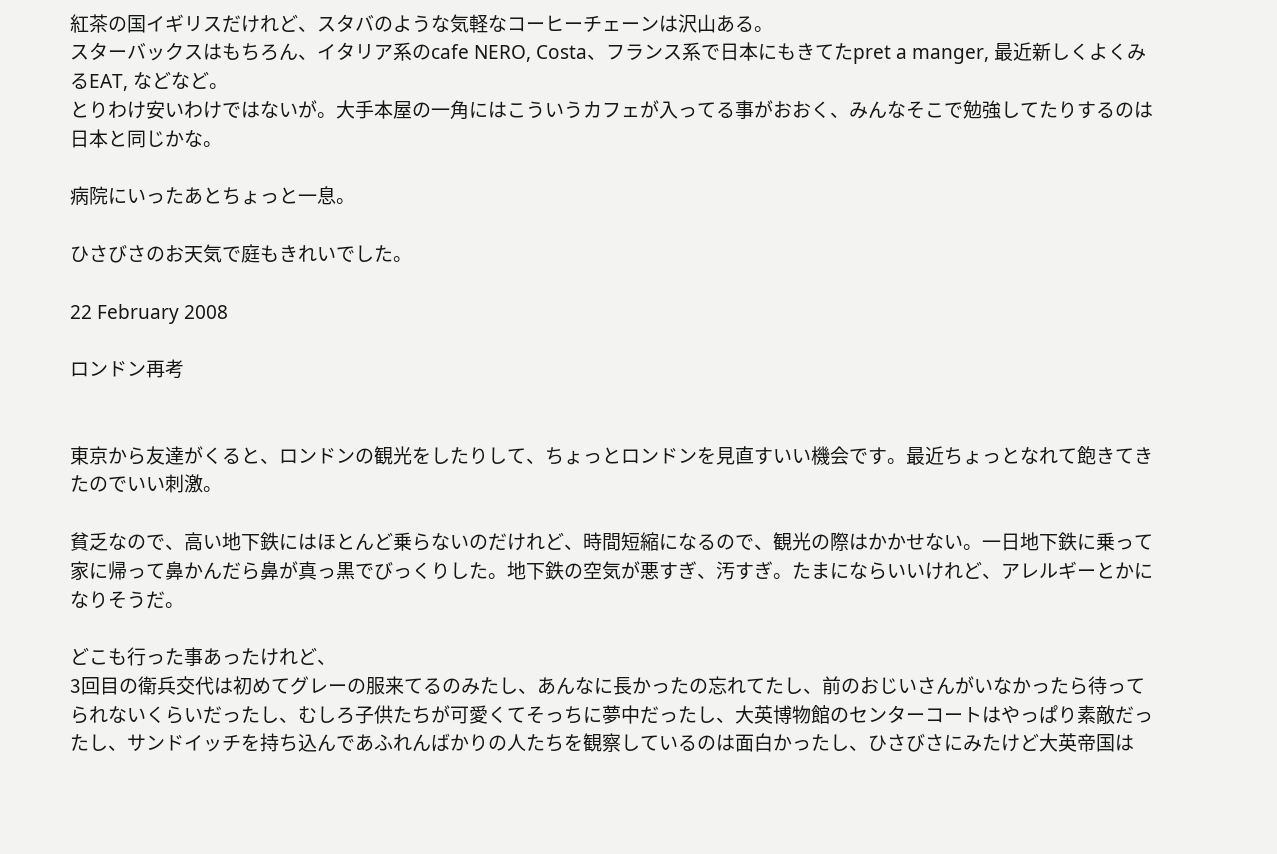紅茶の国イギリスだけれど、スタバのような気軽なコーヒーチェーンは沢山ある。
スターバックスはもちろん、イタリア系のcafe NERO, Costa、フランス系で日本にもきてたpret a manger, 最近新しくよくみるEAT, などなど。
とりわけ安いわけではないが。大手本屋の一角にはこういうカフェが入ってる事がおおく、みんなそこで勉強してたりするのは日本と同じかな。

病院にいったあとちょっと一息。

ひさびさのお天気で庭もきれいでした。

22 February 2008

ロンドン再考


東京から友達がくると、ロンドンの観光をしたりして、ちょっとロンドンを見直すいい機会です。最近ちょっとなれて飽きてきたのでいい刺激。

貧乏なので、高い地下鉄にはほとんど乗らないのだけれど、時間短縮になるので、観光の際はかかせない。一日地下鉄に乗って家に帰って鼻かんだら鼻が真っ黒でびっくりした。地下鉄の空気が悪すぎ、汚すぎ。たまにならいいけれど、アレルギーとかになりそうだ。

どこも行った事あったけれど、
3回目の衛兵交代は初めてグレーの服来てるのみたし、あんなに長かったの忘れてたし、前のおじいさんがいなかったら待ってられないくらいだったし、むしろ子供たちが可愛くてそっちに夢中だったし、大英博物館のセンターコートはやっぱり素敵だったし、サンドイッチを持ち込んであふれんばかりの人たちを観察しているのは面白かったし、ひさびさにみたけど大英帝国は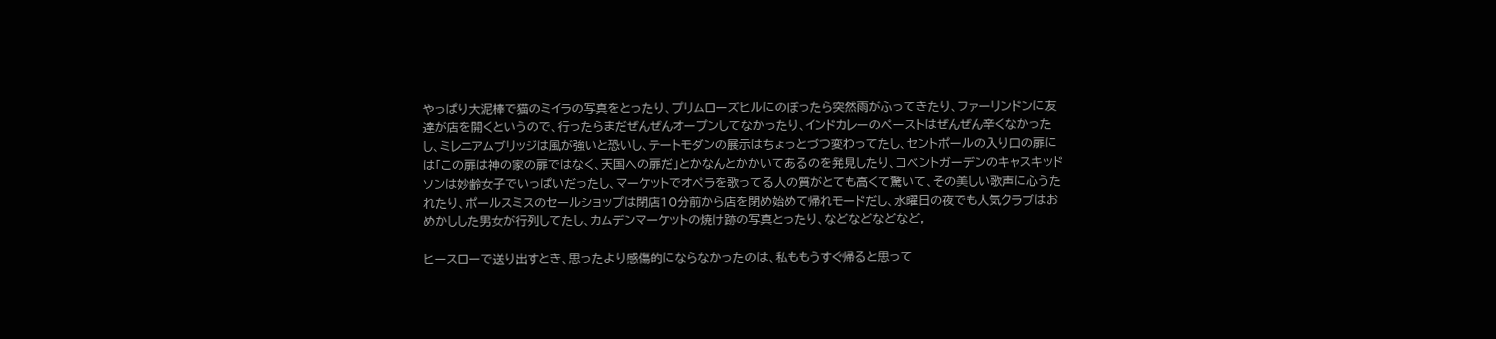やっぱり大泥棒で猫のミイラの写真をとったり、プリムローズヒルにのぼったら突然雨がふってきたり、ファーリンドンに友達が店を開くというので、行ったらまだぜんぜんオープンしてなかったり、インドカレーのペーストはぜんぜん辛くなかったし、ミレニアムブリッジは風が強いと恐いし、テートモダンの展示はちょっとづつ変わってたし、セントポールの入り口の扉には「この扉は神の家の扉ではなく、天国への扉だ」とかなんとかかいてあるのを発見したり、コベントガーデンのキャスキッドソンは妙齢女子でいっぱいだったし、マーケットでオペラを歌ってる人の質がとても高くて驚いて、その美しい歌声に心うたれたり、ポールスミスのセールショップは閉店10分前から店を閉め始めて帰れモードだし、水曜日の夜でも人気クラブはおめかしした男女が行列してたし、カムデンマーケットの焼け跡の写真とったり、などなどなどなど,

ヒースローで送り出すとき、思ったより感傷的にならなかったのは、私ももうすぐ帰ると思って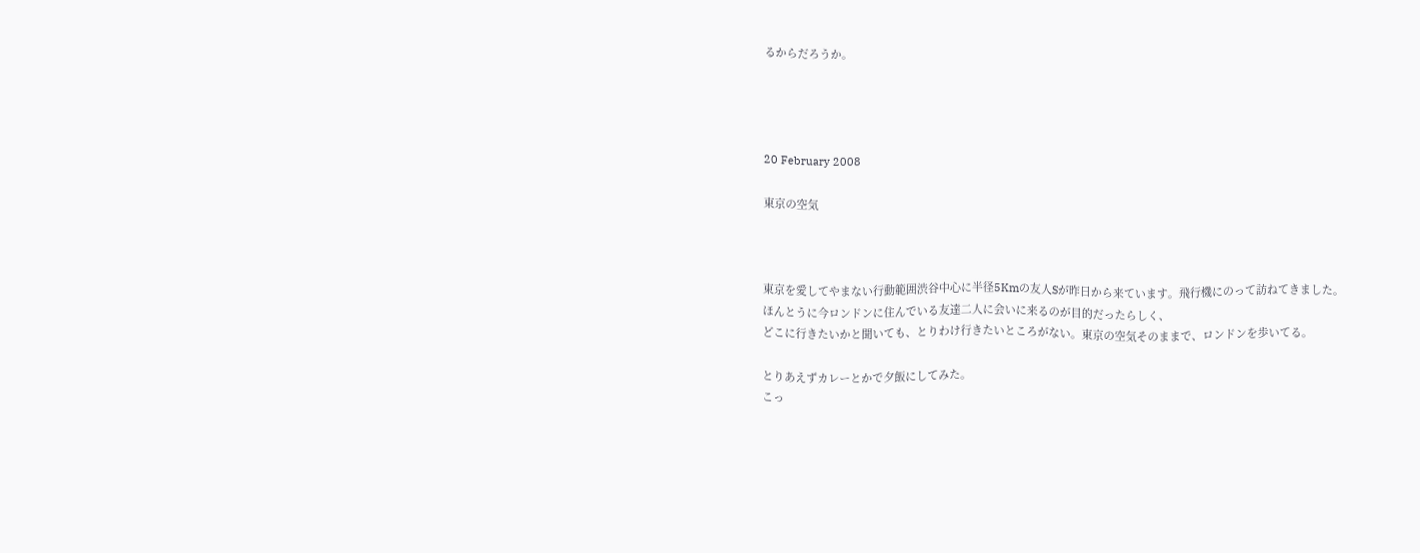るからだろうか。




20 February 2008

東京の空気



東京を愛してやまない行動範囲渋谷中心に半径5Kmの友人Sが昨日から来ています。飛行機にのって訪ねてきました。
ほんとうに今ロンドンに住んでいる友達二人に会いに来るのが目的だったらしく、
どこに行きたいかと聞いても、とりわけ行きたいところがない。東京の空気そのままで、ロンドンを歩いてる。

とりあえずカレーとかで夕飯にしてみた。
こっ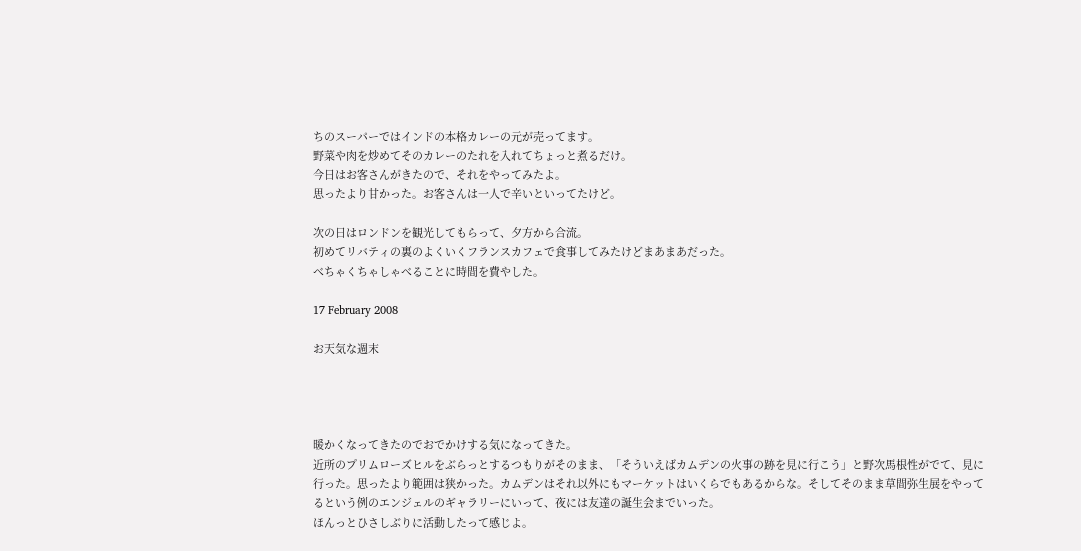ちのスーパーではインドの本格カレーの元が売ってます。
野菜や肉を炒めてそのカレーのたれを入れてちょっと煮るだけ。
今日はお客さんがきたので、それをやってみたよ。
思ったより甘かった。お客さんは一人で辛いといってたけど。

次の日はロンドンを観光してもらって、夕方から合流。
初めてリバティの裏のよくいくフランスカフェで食事してみたけどまあまあだった。
べちゃくちゃしゃべることに時間を費やした。

17 February 2008

お天気な週末




暖かくなってきたのでおでかけする気になってきた。
近所のプリムローズヒルをぶらっとするつもりがそのまま、「そういえばカムデンの火事の跡を見に行こう」と野次馬根性がでて、見に行った。思ったより範囲は狭かった。カムデンはそれ以外にもマーケットはいくらでもあるからな。そしてそのまま草間弥生展をやってるという例のエンジェルのギャラリーにいって、夜には友達の誕生会までいった。
ほんっとひさしぶりに活動したって感じよ。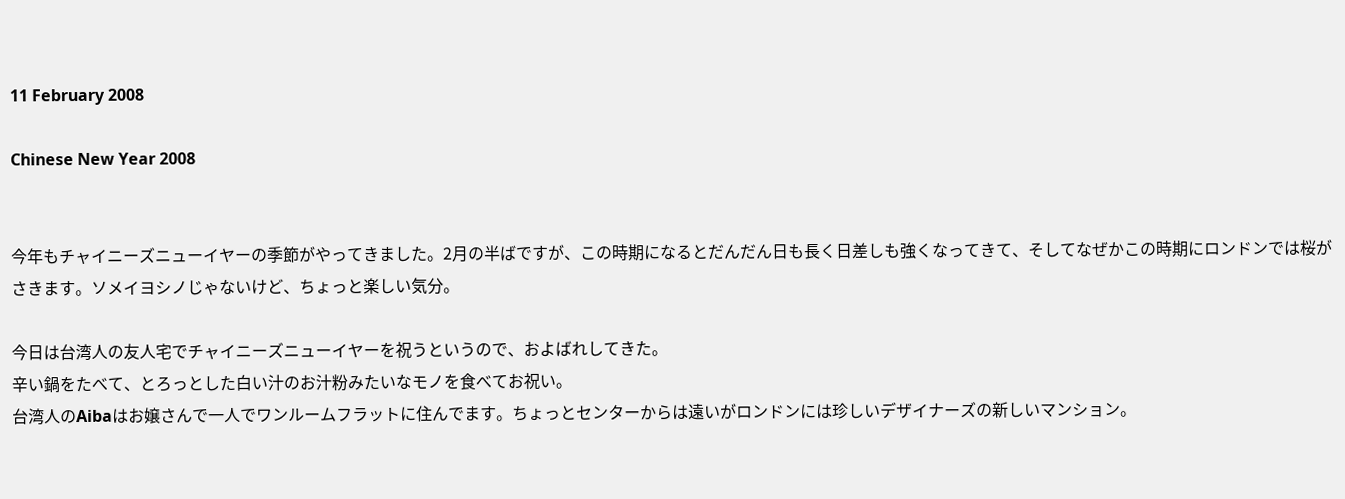11 February 2008

Chinese New Year 2008


今年もチャイニーズニューイヤーの季節がやってきました。2月の半ばですが、この時期になるとだんだん日も長く日差しも強くなってきて、そしてなぜかこの時期にロンドンでは桜がさきます。ソメイヨシノじゃないけど、ちょっと楽しい気分。

今日は台湾人の友人宅でチャイニーズニューイヤーを祝うというので、およばれしてきた。
辛い鍋をたべて、とろっとした白い汁のお汁粉みたいなモノを食べてお祝い。
台湾人のAibaはお嬢さんで一人でワンルームフラットに住んでます。ちょっとセンターからは遠いがロンドンには珍しいデザイナーズの新しいマンション。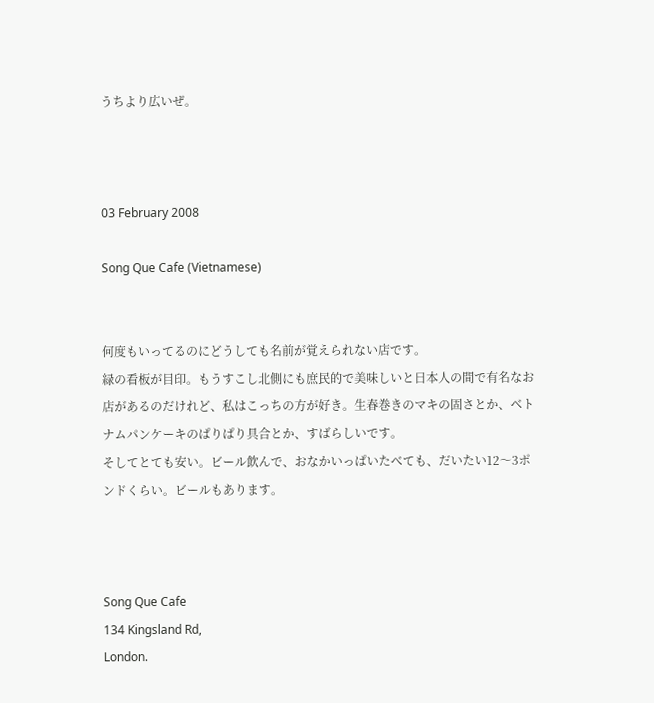うちより広いぜ。



03 February 2008

Song Que Cafe (Vietnamese)


何度もいってるのにどうしても名前が覚えられない店です。
緑の看板が目印。もうすこし北側にも庶民的で美味しいと日本人の間で有名なお店があるのだけれど、私はこっちの方が好き。生春巻きのマキの固さとか、ベトナムパンケーキのぱりぱり具合とか、すばらしいです。
そしてとても安い。ビール飲んで、おなかいっぱいたべても、だいたい12〜3ポンドくらい。ビールもあります。



Song Que Cafe
134 Kingsland Rd,
London.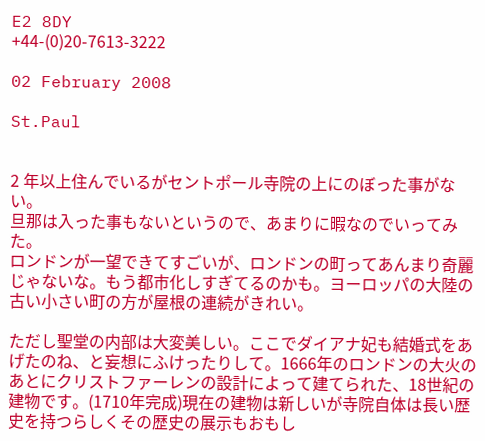E2 8DY
+44-(0)20-7613-3222

02 February 2008

St.Paul


2 年以上住んでいるがセントポール寺院の上にのぼった事がない。
旦那は入った事もないというので、あまりに暇なのでいってみた。
ロンドンが一望できてすごいが、ロンドンの町ってあんまり奇麗じゃないな。もう都市化しすぎてるのかも。ヨーロッパの大陸の古い小さい町の方が屋根の連続がきれい。

ただし聖堂の内部は大変美しい。ここでダイアナ妃も結婚式をあげたのね、と妄想にふけったりして。1666年のロンドンの大火のあとにクリストファーレンの設計によって建てられた、18世紀の建物です。(1710年完成)現在の建物は新しいが寺院自体は長い歴史を持つらしくその歴史の展示もおもし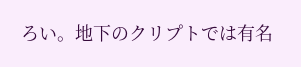ろい。地下のクリプトでは有名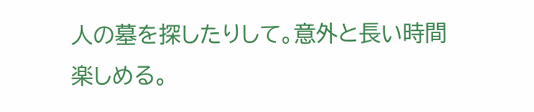人の墓を探したりして。意外と長い時間楽しめる。